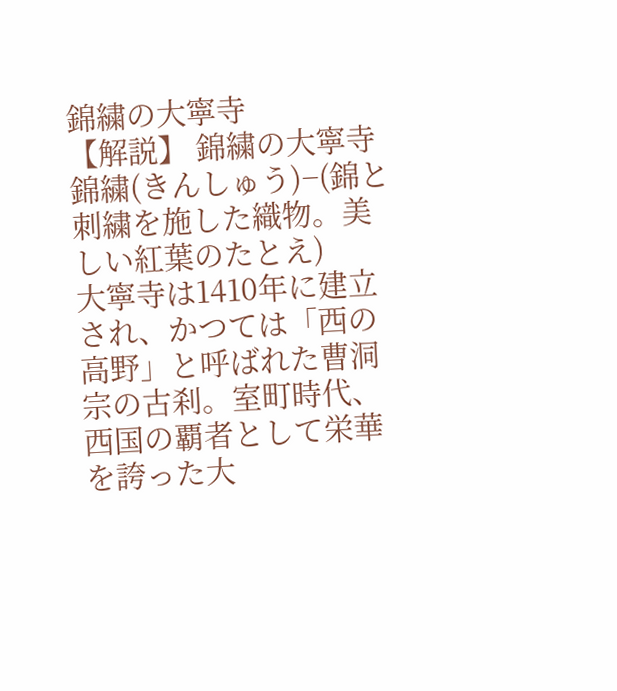錦繍の大寧寺
【解説】 錦繍の大寧寺
錦繍(きんしゅう)−(錦と刺繍を施した織物。美しい紅葉のたとえ)
大寧寺は1410年に建立され、かつては「西の高野」と呼ばれた曹洞宗の古刹。室町時代、西国の覇者として栄華を誇った大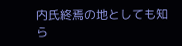内氏終焉の地としても知ら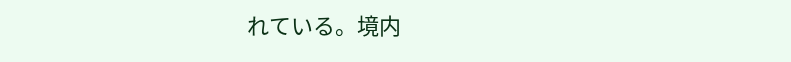れている。境内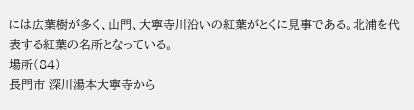には広葉樹が多く、山門、大寧寺川沿いの紅葉がとくに見事である。北浦を代表する紅葉の名所となっている。
場所(84)
長門市 深川湯本大寧寺から